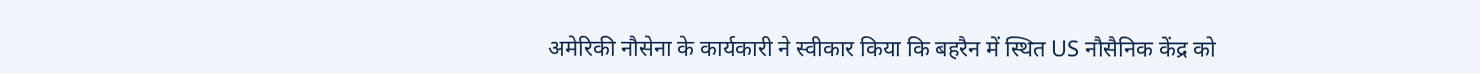अमेरिकी नौसेना के कार्यकारी ने स्वीकार किया कि बहरैन में स्थित US नौसैनिक केंद्र को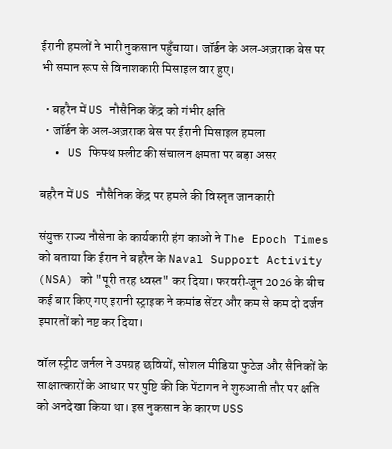ईरानी हमलों ने भारी नुकसान पहुँचाया। जॉर्डन के अल‑अज़राक बेस पर भी समान रूप से विनाशकारी मिसाइल वार हुए।

  • बहरैन में US नौसैनिक केंद्र को गंभीर क्षति
  • जॉर्डन के अल‑अज़राक बेस पर ईरानी मिसाइल हमला
  • US फिफ्थ फ़्लीट की संचालन क्षमता पर बड़ा असर

बहरैन में US नौसैनिक केंद्र पर हमले की विस्तृत जानकारी

संयुक्त राज्य नौसेना के कार्यकारी हंग काओ ने The Epoch Times को बताया कि ईरान ने बहरैन के Naval Support Activity (NSA) को "पूरी तरह ध्वस्त" कर दिया। फरवरी‑जून 2026 के बीच कई बार किए गए इरानी स्ट्राइक ने कमांड सेंटर और कम से कम दो दर्जन इमारतों को नष्ट कर दिया।

वॉल स्ट्रीट जर्नल ने उपग्रह छवियों, सोशल मीडिया फुटेज और सैनिकों के साक्षात्कारों के आधार पर पुष्टि की कि पेंटागन ने शुरुआती तौर पर क्षति को अनदेखा किया था। इस नुकसान के कारण USS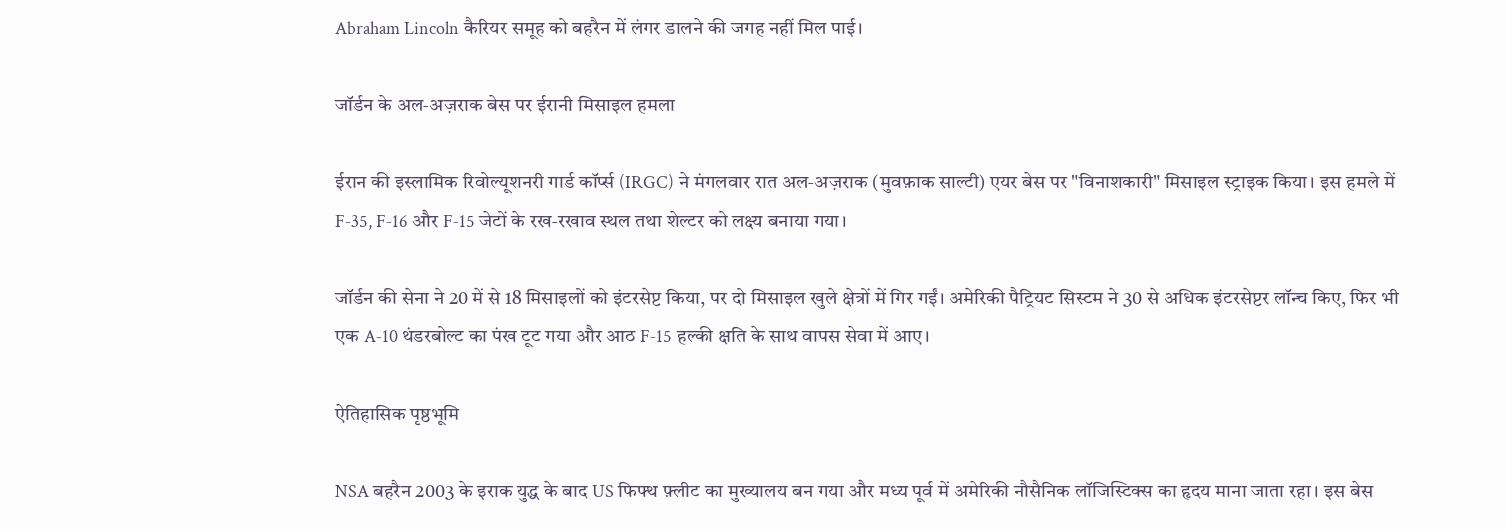Abraham Lincoln कैरियर समूह को बहरैन में लंगर डालने की जगह नहीं मिल पाई।

जॉर्डन के अल‑अज़राक बेस पर ईरानी मिसाइल हमला

ईरान की इस्लामिक रिवोल्यूशनरी गार्ड कॉर्प्स (IRGC) ने मंगलवार रात अल‑अज़राक (मुवफ़ाक साल्टी) एयर बेस पर "विनाशकारी" मिसाइल स्ट्राइक किया। इस हमले में F‑35, F‑16 और F‑15 जेटों के रख‑रखाव स्थल तथा शेल्टर को लक्ष्य बनाया गया।

जॉर्डन की सेना ने 20 में से 18 मिसाइलों को इंटरसेप्ट किया, पर दो मिसाइल खुले क्षेत्रों में गिर गईं। अमेरिकी पैट्रियट सिस्टम ने 30 से अधिक इंटरसेप्टर लॉन्च किए, फिर भी एक A‑10 थंडरबोल्ट का पंख टूट गया और आठ F‑15 हल्की क्षति के साथ वापस सेवा में आए।

ऐतिहासिक पृष्ठभूमि

NSA बहरैन 2003 के इराक युद्ध के बाद US फिफ्थ फ़्लीट का मुख्यालय बन गया और मध्य पूर्व में अमेरिकी नौसैनिक लॉजिस्टिक्स का हृदय माना जाता रहा। इस बेस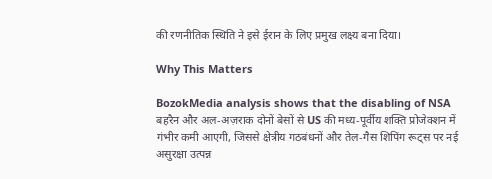की रणनीतिक स्थिति ने इसे ईरान के लिए प्रमुख लक्ष्य बना दिया।

Why This Matters

BozokMedia analysis shows that the disabling of NSA बहरैन और अल‑अज़राक दोनों बेसों से US की मध्य‑पूर्वीय शक्ति प्रोजेक्शन में गंभीर कमी आएगी, जिससे क्षेत्रीय गठबंधनों और तेल‑गैस शिपिंग रूट्स पर नई असुरक्षा उत्पन्न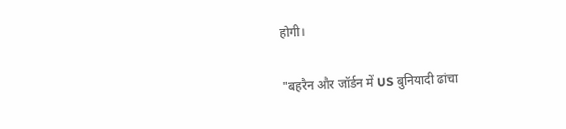होगी।

"बहरैन और जॉर्डन में US बुनियादी ढांचा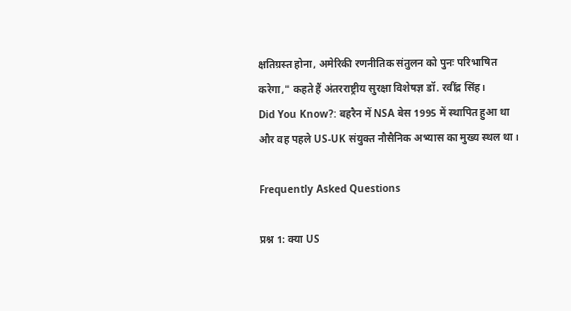क्षतिग्रस्त होना, अमेरिकी रणनीतिक संतुलन को पुनः परिभाषित करेगा," कहते हैं अंतरराष्ट्रीय सुरक्षा विशेषज्ञ डॉ. रवींद्र सिंह।
Did You Know?: बहरैन में NSA बेस 1995 में स्थापित हुआ था और वह पहले US‑UK संयुक्त नौसैनिक अभ्यास का मुख्य स्थल था।

Frequently Asked Questions

प्रश्न 1: क्या US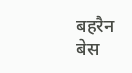बहरैन बेस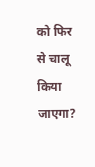को फिर से चालू किया जाएगा?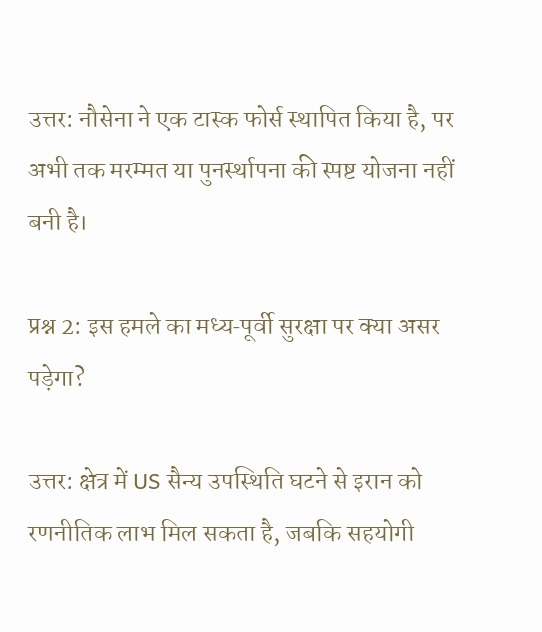उत्तर: नौसेना ने एक टास्क फोर्स स्थापित किया है, पर अभी तक मरम्मत या पुनर्स्थापना की स्पष्ट योजना नहीं बनी है।

प्रश्न 2: इस हमले का मध्य‑पूर्वी सुरक्षा पर क्या असर पड़ेगा?

उत्तर: क्षेत्र में US सैन्य उपस्थिति घटने से इरान को रणनीतिक लाभ मिल सकता है, जबकि सहयोगी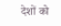देशों को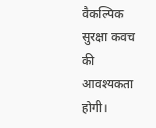वैकल्पिक सुरक्षा कवच की आवश्यकता होगी।